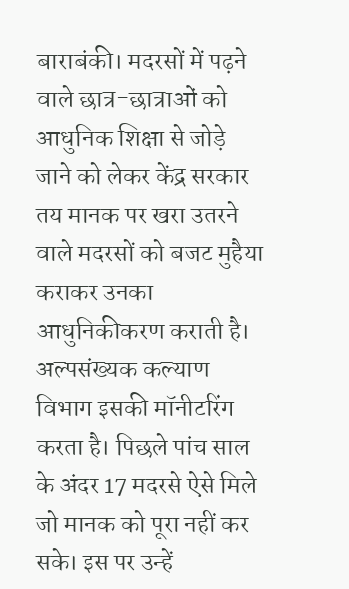बाराबंकी। मदरसों में पढ़ने वाले छात्र-छात्राओं को आधुनिक शिक्षा से जोड़े जाने को लेकर केंद्र सरकार तय मानक पर खरा उतरने वाले मदरसों को बजट मुहैया कराकर उनका आधुनिकीकरण कराती है। अल्पसंख्यक कल्याण विभाग इसकी मॉनीटरिंग करता है। पिछले पांच साल के अंदर 17 मदरसे ऐसे मिले जो मानक को पूरा नहीं कर सके। इस पर उन्हें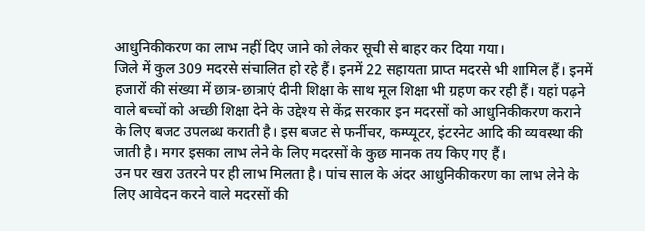आधुनिकीकरण का लाभ नहीं दिए जाने को लेकर सूची से बाहर कर दिया गया।
जिले में कुल 309 मदरसे संचालित हो रहे हैं। इनमें 22 सहायता प्राप्त मदरसे भी शामिल हैं। इनमें हजारों की संख्या में छात्र-छात्राएं दीनी शिक्षा के साथ मूल शिक्षा भी ग्रहण कर रही हैं। यहां पढ़ने वाले बच्चों को अच्छी शिक्षा देने के उद्देश्य से केंद्र सरकार इन मदरसों को आधुनिकीकरण कराने के लिए बजट उपलब्ध कराती है। इस बजट से फर्नीचर, कम्प्यूटर, इंटरनेट आदि की व्यवस्था की जाती है। मगर इसका लाभ लेने के लिए मदरसों के कुछ मानक तय किए गए हैं।
उन पर खरा उतरने पर ही लाभ मिलता है। पांच साल के अंदर आधुनिकीकरण का लाभ लेने के लिए आवेदन करने वाले मदरसों की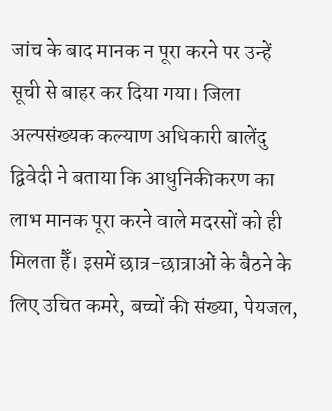जांच के बाद मानक न पूरा करने पर उन्हें सूची से बाहर कर दिया गया। जिला अल्पसंख्यक कल्याण अधिकारी बालेंदु द्विवेदी ने बताया कि आधुनिकीकरण का लाभ मानक पूरा करने वाले मदरसों को ही मिलता हैँ। इसमें छात्र-छात्राओं के बैठने के लिए उचित कमरे, बच्चों की संख्या, पेयजल,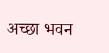अच्छा भवन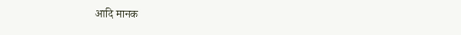आदि मानक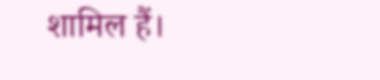शामिल हैं।